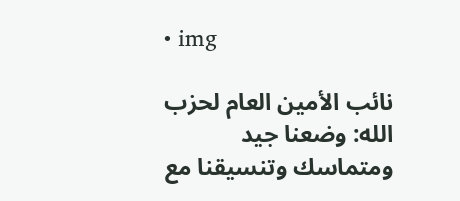• img

نائب الأمين العام لحزب الله: وضعنا جيد ومتماسك وتنسيقنا مع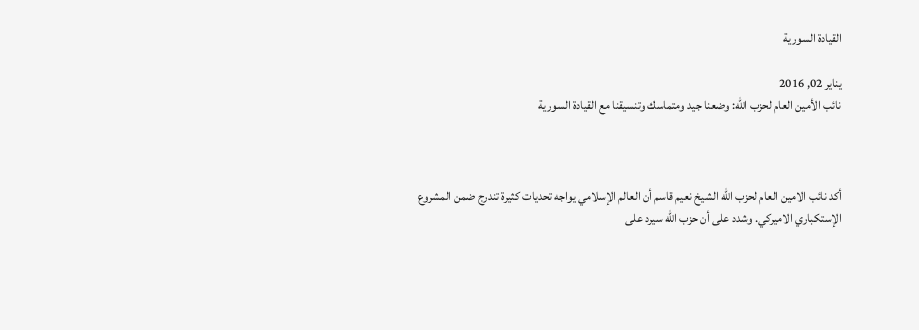القيادة السورية

يناير 02, 2016
نائب الأمين العام لحزب الله: وضعنا جيد ومتماسك وتنسيقنا مع القيادة السورية



أكد نائب الامين العام لحزب الله الشيخ نعيم قاسم أن العالم الإسلامي يواجه تحديات كثيرة تندرج ضمن المشروع الإستكباري الاميركي. وشدد على أن حزب الله سيرد على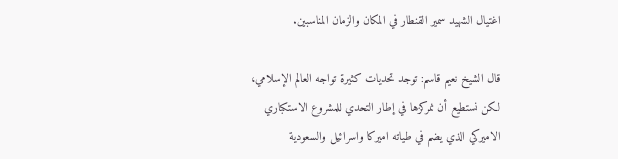اغتيال الشهيد سمير القنطار في المكان والزمان المناسبين.

قال الشيخ نعيم قاسم: توجد تحديات كثيرة تواجه العالم الإسلامي، لكن نستطيع أن نمركزها في إطار التحدي للمشروع الاستكباري الاميركي الذي يضم في طياته اميركا واسرائيل والسعودية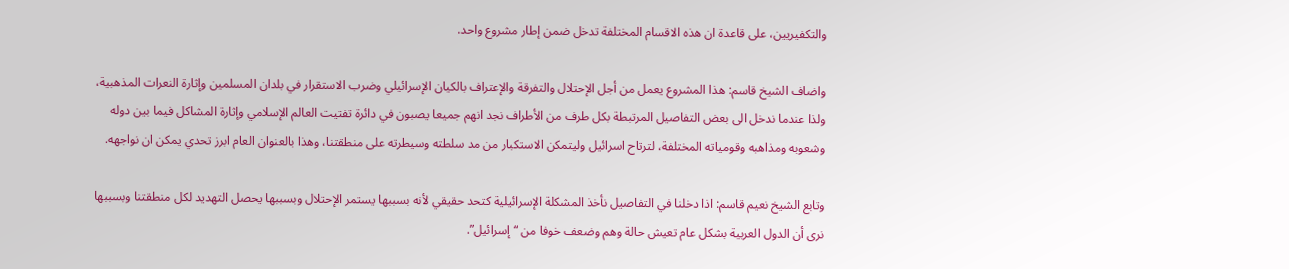والتكفيريين، على قاعدة ان هذه الاقسام المختلفة تدخل ضمن إطار مشروع واحد.

واضاف الشيخ قاسم: هذا المشروع يعمل من أجل الإحتلال والتفرقة والإعتراف بالكيان الإسرائيلي وضرب الاستقرار في بلدان المسلمين وإثارة النعرات المذهبية، ولذا عندما ندخل الى بعض التفاصيل المرتبطة بكل طرف من الأطراف نجد انهم جميعا يصبون في دائرة تفتيت العالم الإسلامي وإثارة المشاكل فيما بين دوله وشعوبه ومذاهبه وقومياته المختلفة، لترتاح اسرائيل وليتمكن الاستكبار من مد سلطته وسيطرته على منطقتنا، وهذا بالعنوان العام ابرز تحدي يمكن ان نواجهه.

وتابع الشيخ نعيم قاسم: اذا دخلنا في التفاصيل نأخذ المشكلة الإسرائيلية كتحد حقيقي لأنه بسببها يستمر الإحتلال وبسببها يحصل التهديد لكل منطقتنا وبسببها نرى أن الدول العربية بشكل عام تعيش حالة وهم وضعف خوفا من “إسرائيل”.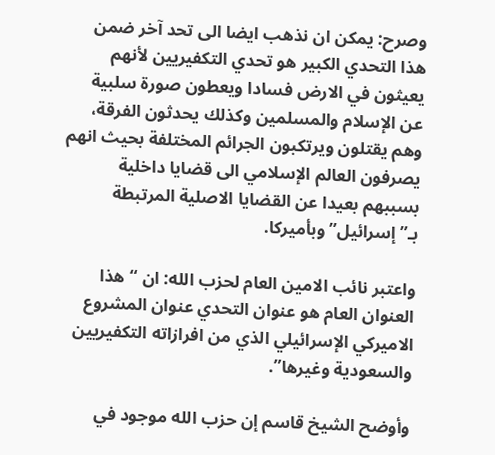وصرح: يمكن ان نذهب ايضا الى تحد آخر ضمن هذا التحدي الكبير هو تحدي التكفيريين لأنهم يعيثون في الارض فسادا ويعطون صورة سلبية عن الإسلام والمسلمين وكذلك يحدثون الفرقة، وهم يقتلون ويرتكبون الجرائم المختلفة بحيث انهم يصرفون العالم الإسلامي الى قضايا داخلية بسببهم بعيدا عن القضايا الاصلية المرتبطة بـ”إسرائيل” وبأميركا.

واعتبر نائب الامين العام لحزب الله: ان “هذا العنوان العام هو عنوان التحدي عنوان المشروع الاميركي الإسرائيلي الذي من افرازاته التكفيريين والسعودية وغيرها”.

وأوضح الشيخ قاسم إن حزب الله موجود في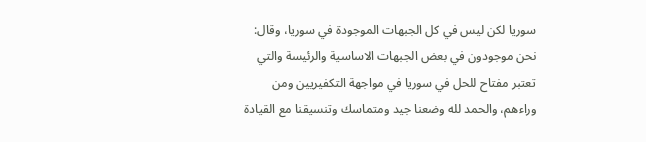سوريا لكن ليس في كل الجبهات الموجودة في سوريا، وقال: نحن موجودون في بعض الجبهات الاساسية والرئيسة والتي تعتبر مفتاح للحل في سوريا في مواجهة التكفيريين ومن وراءهم، والحمد لله وضعنا جيد ومتماسك وتنسيقنا مع القيادة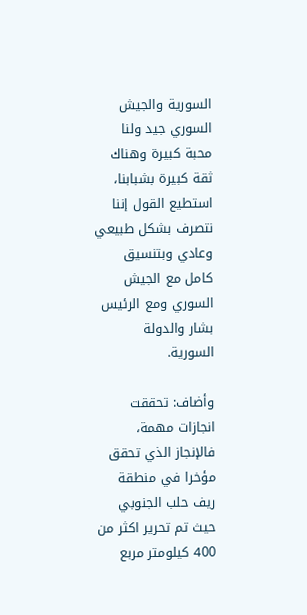السورية والجيش السوري جيد ولنا محبة كبيرة وهناك ثقة كبيرة بشبابنا، استطيع القول إننا نتصرف بشكل طبيعي وعادي وبتنسيق كامل مع الجيش السوري ومع الرئيس بشار والدولة السورية.

وأضاف: تحققت انجازات مهمة، فالإنجاز الذي تحقق مؤخرا في منطقة ريف حلب الجنوبي حيث تم تحرير اكثر من 400 كيلومتر مربع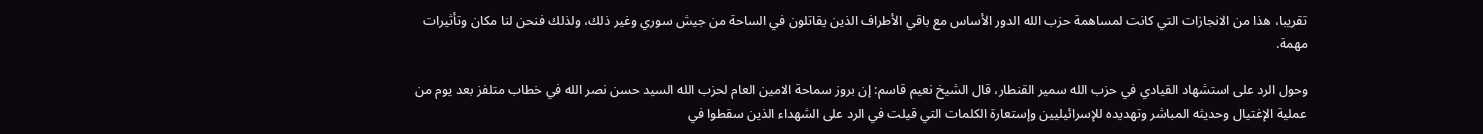تقريبا، هذا من الانجازات التي كانت لمساهمة حزب الله الدور الأساس مع باقي الأطراف الذين يقاتلون في الساحة من جيش سوري وغير ذلك، ولذلك فنحن لنا مكان وتأثيرات مهمة.

وحول الرد على استشهاد القيادي في حزب الله سمير القنطار، قال الشيخ نعيم قاسم: إن بروز سماحة الامين العام لحزب الله السيد حسن نصر الله في خطاب متلفز بعد يوم من عملية الإغتيال وحديثه المباشر وتهديده للإسرائيليين وإستعارة الكلمات التي قيلت في الرد على الشهداء الذين سقطوا في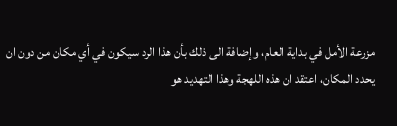مزرعة الأمل في بداية العام، وإضافة الى ذلك بأن هذا الرد سيكون في أي مكان من دون ان يحدد المكان، اعتقد ان هذه اللهجة وهذا التهديد هو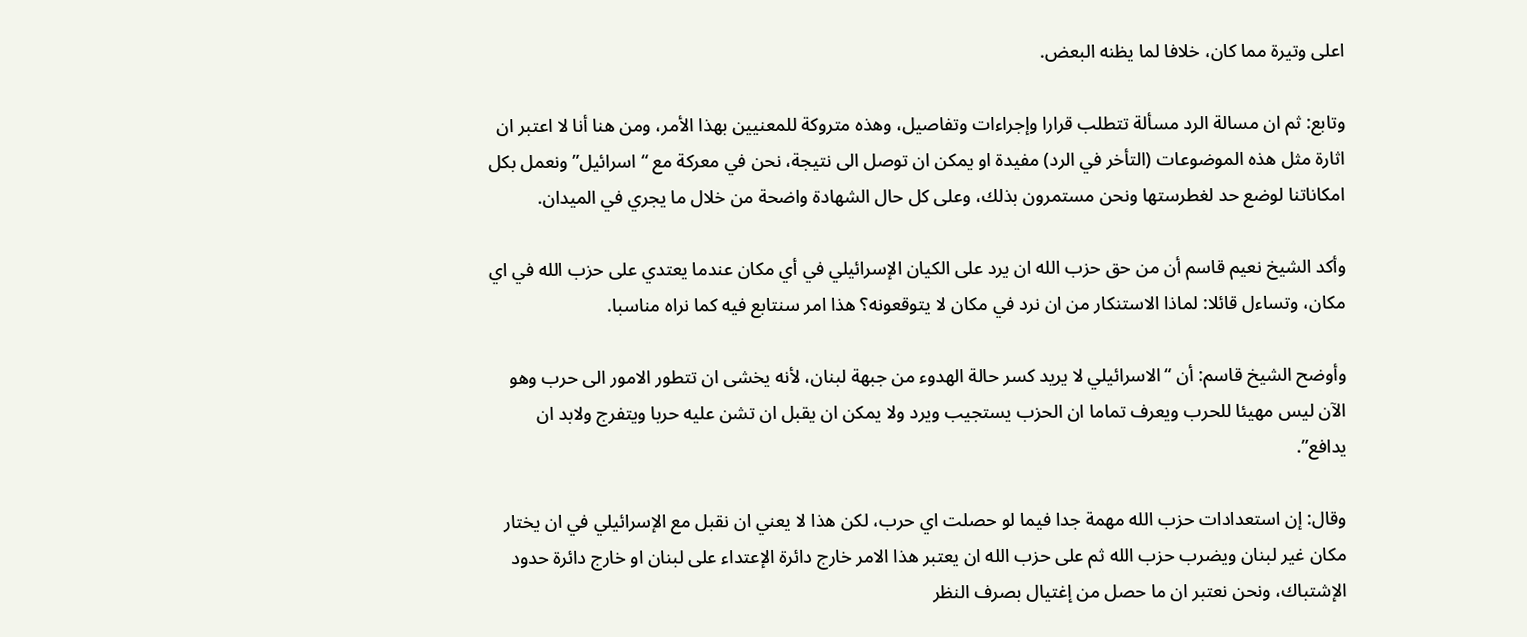اعلى وتيرة مما كان، خلافا لما يظنه البعض.

وتابع: ثم ان مسالة الرد مسألة تتطلب قرارا وإجراءات وتفاصيل، وهذه متروكة للمعنيين بهذا الأمر، ومن هنا أنا لا اعتبر ان اثارة مثل هذه الموضوعات (التأخر في الرد) مفيدة او يمكن ان توصل الى نتيجة، نحن في معركة مع “اسرائيل” ونعمل بكل امكاناتنا لوضع حد لغطرستها ونحن مستمرون بذلك، وعلى كل حال الشهادة واضحة من خلال ما يجري في الميدان.

وأكد الشيخ نعيم قاسم أن من حق حزب الله ان يرد على الكيان الإسرائيلي في أي مكان عندما يعتدي على حزب الله في اي مكان، وتساءل قائلا: لماذا الاستنكار من ان نرد في مكان لا يتوقعونه؟ هذا امر سنتابع فيه كما نراه مناسبا.

وأوضح الشيخ قاسم: أن “الاسرائيلي لا يريد كسر حالة الهدوء من جبهة لبنان، لأنه يخشى ان تتطور الامور الى حرب وهو الآن ليس مهيئا للحرب ويعرف تماما ان الحزب يستجيب ويرد ولا يمكن ان يقبل ان تشن عليه حربا ويتفرج ولابد ان يدافع”.

وقال: إن استعدادات حزب الله مهمة جدا فيما لو حصلت اي حرب، لكن هذا لا يعني ان نقبل مع الإسرائيلي في ان يختار مكان غير لبنان ويضرب حزب الله ثم على حزب الله ان يعتبر هذا الامر خارج دائرة الإعتداء على لبنان او خارج دائرة حدود الإشتباك، ونحن نعتبر ان ما حصل من إغتيال بصرف النظر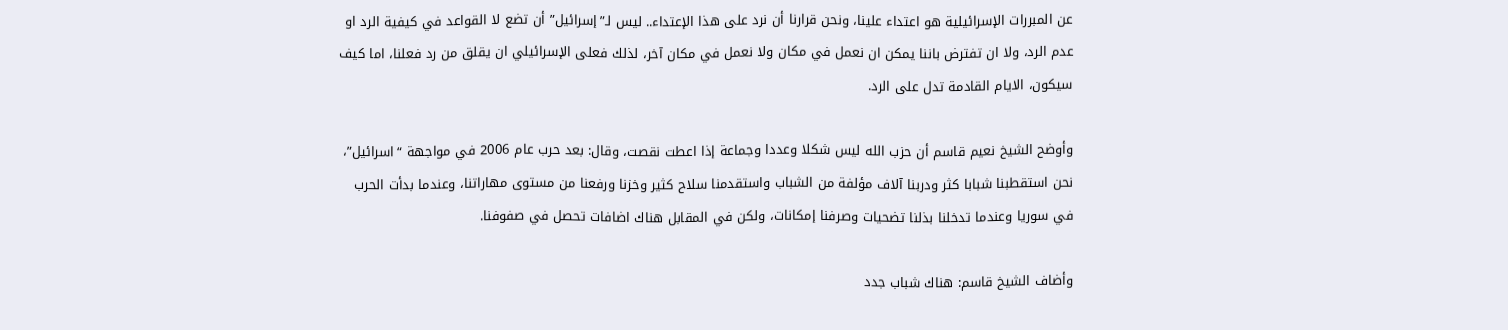عن المبررات الإسرائيلية هو اعتداء علينا، ونحن قرارنا أن نرد على هذا الإعتداء.. ليس لـ”إسرائيل” أن تضع لا القواعد في كيفية الرد او عدم الرد، ولا ان تفترض باننا يمكن ان نعمل في مكان ولا نعمل في مكان آخر، لذلك فعلى الإسرائيلي ان يقلق من رد فعلنا، اما كيف سيكون، الايام القادمة تدل على الرد.

وأوضح الشيخ نعيم قاسم أن حزب الله ليس شكلا وعددا وجماعة إذا اعطت نقصت، وقال: بعد حرب عام 2006 في مواجهة “اسرائيل”، نحن استقطبنا شبابا كثر ودربنا آلاف مؤلفة من الشباب واستقدمنا سلاح كثير وخزنا ورفعنا من مستوى مهاراتنا، وعندما بدأت الحرب في سوريا وعندما تدخلنا بذلنا تضحيات وصرفنا إمكانات، ولكن في المقابل هناك اضافات تحصل في صفوفنا.

وأضاف الشيخ قاسم: هناك شباب جدد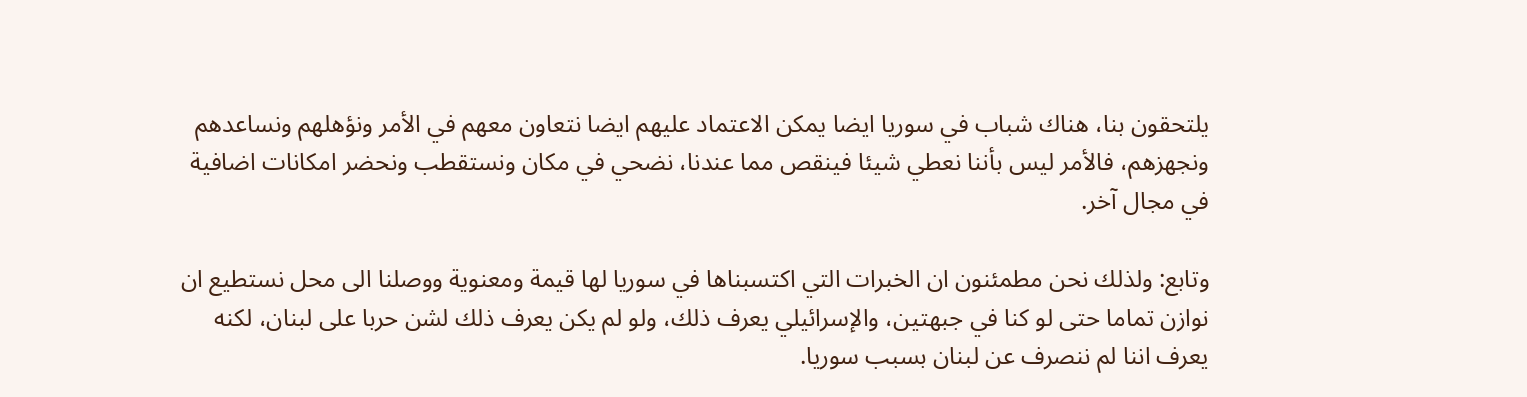يلتحقون بنا، هناك شباب في سوريا ايضا يمكن الاعتماد عليهم ايضا نتعاون معهم في الأمر ونؤهلهم ونساعدهم ونجهزهم، فالأمر ليس بأننا نعطي شيئا فينقص مما عندنا، نضحي في مكان ونستقطب ونحضر امكانات اضافية في مجال آخر.

وتابع: ولذلك نحن مطمئنون ان الخبرات التي اكتسبناها في سوريا لها قيمة ومعنوية ووصلنا الى محل نستطيع ان نوازن تماما حتى لو كنا في جبهتين، والإسرائيلي يعرف ذلك، ولو لم يكن يعرف ذلك لشن حربا على لبنان، لكنه يعرف اننا لم ننصرف عن لبنان بسبب سوريا.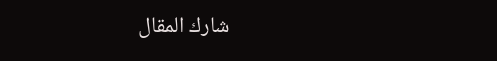شارك المقال